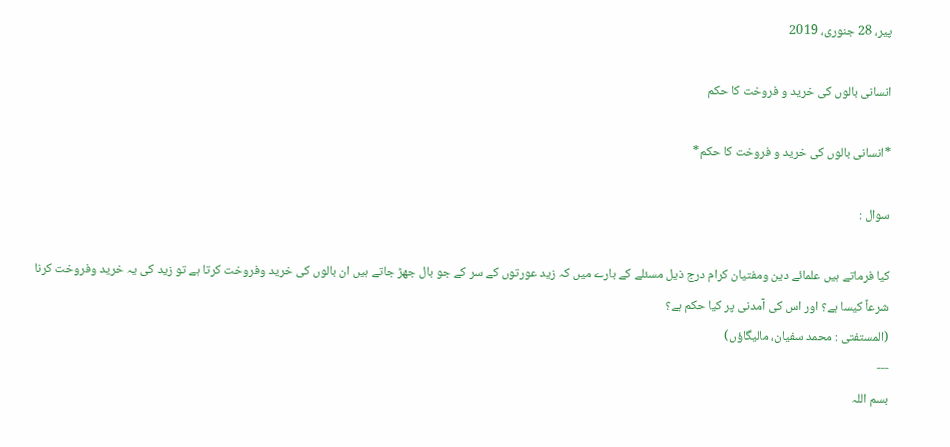پیر، 28 جنوری، 2019

انسانی بالوں کی خرید و فروخت کا حکم

*انسانی بالوں کی خرید و فروخت کا حکم*

سوال :

کیا فرماتے ہیں علمائے دین ومفتیان کرام درج ذیل مسئلے کے بارے میں کہ زید عورتوں کے سر کے جو بال جھڑ جاتے ہیں ان بالوں کی خرید وفروخت کرتا ہے تو زید کی یہ خرید وفروخت کرنا شرعاً کیسا ہے؟ اور اس کی آمدنی پر کیا حکم ہے؟
(المستفتی : محمد سفیان، مالیگاؤں)
---
بسم اللہ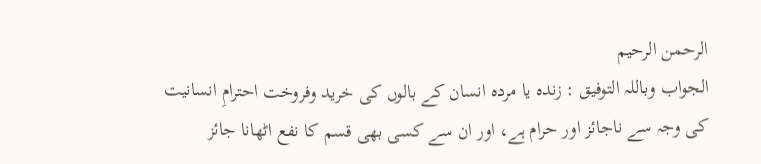الرحمن الرحیم
الجواب وباللہ التوفيق : زندہ یا مردہ انسان کے بالوں کی خرید وفروخت احترامِ انسانیت کی وجہ سے ناجائز اور حرام ہے، اور ان سے کسی بھی قسم کا نفع اٹھانا جائز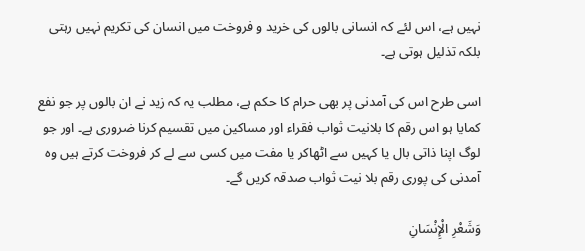نہیں ہے، اس لئے کہ انسانی بالوں کی خرید و فروخت میں انسان کی تکریم نہیں رہتی بلکہ تذلیل ہوتی ہے۔

اسی طرح اس کی آمدنی پر بھی حرام کا حکم ہے، مطلب یہ کہ زید نے ان بالوں پر جو نفع کمایا ہو اس رقم کا بلانیت ثواب فقراء اور مساکین میں تقسیم کرنا ضروری ہے۔ اور جو لوگ اپنا ذاتی بال یا کہیں سے اٹھاکر یا مفت میں کسی سے لے کر فروخت کرتے ہیں وہ آمدنی کی پوری رقم بلا نیت ثواب صدقہ کریں گے۔

وَشَعْرِ الْإِنْسَانِ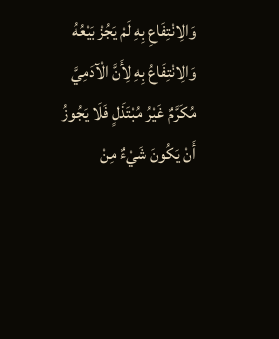وَالِانْتِفَاعِ بِهِ لَمْ يَجُزْ بَيْعُهُ وَالِانْتِفَاعُ بِهِ لِأَنَّ الْآدَمِيَّ مُكَرَّمٌ غَيْرُ مُبْتَذَلٍ فَلَا يَجُوزُ أَنْ يَكُونَ شَيْءٌ مِنْ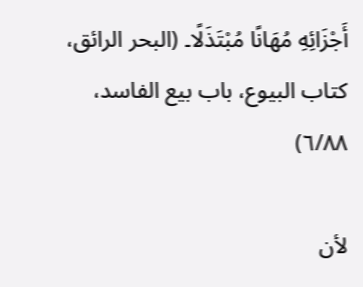أَجْزَائِهِ مُهَانًا مُبْتَذَلًا۔ (البحر الرائق، كتاب البيوع، باب بیع الفاسد، ٦/٨٨)

لأن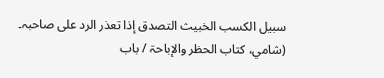سبیل الکسب الخبیث التصدق إذا تعذر الرد علی صاحبہ۔ (شامي، کتاب الحظر والإباحۃ / باب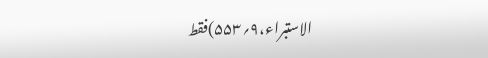الاستبراء،۹؍۵۵۳)فقط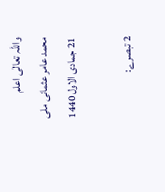واللہ تعالٰی اعلم
محمد عامر عثمانی ملی
21 جمادی الاول 1440

2 تبصرے: